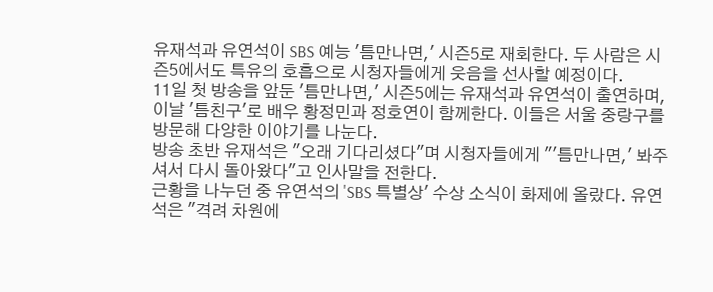유재석과 유연석이 SBS 예능 '틈만나면,' 시즌5로 재회한다. 두 사람은 시즌5에서도 특유의 호흡으로 시청자들에게 웃음을 선사할 예정이다.
11일 첫 방송을 앞둔 '틈만나면,' 시즌5에는 유재석과 유연석이 출연하며, 이날 '틈친구'로 배우 황정민과 정호연이 함께한다. 이들은 서울 중랑구를 방문해 다양한 이야기를 나눈다.
방송 초반 유재석은 "오래 기다리셨다"며 시청자들에게 "'틈만나면,' 봐주셔서 다시 돌아왔다"고 인사말을 전한다.
근황을 나누던 중 유연석의 'SBS 특별상' 수상 소식이 화제에 올랐다. 유연석은 "격려 차원에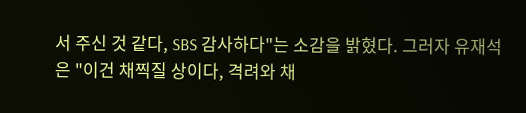서 주신 것 같다, SBS 감사하다"는 소감을 밝혔다. 그러자 유재석은 "이건 채찍질 상이다, 격려와 채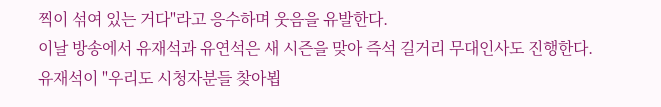찍이 섞여 있는 거다"라고 응수하며 웃음을 유발한다.
이날 방송에서 유재석과 유연석은 새 시즌을 맞아 즉석 길거리 무대인사도 진행한다. 유재석이 "우리도 시청자분들 찾아뵙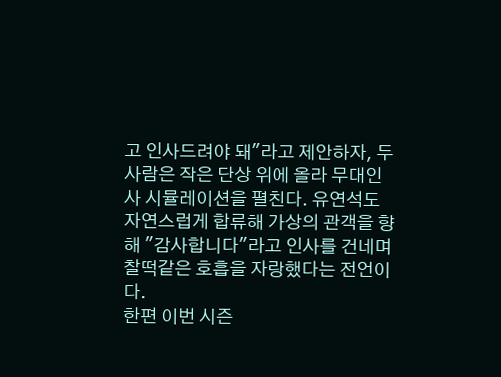고 인사드려야 돼"라고 제안하자, 두 사람은 작은 단상 위에 올라 무대인사 시뮬레이션을 펼친다. 유연석도 자연스럽게 합류해 가상의 관객을 향해 "감사합니다"라고 인사를 건네며 찰떡같은 호흡을 자랑했다는 전언이다.
한편 이번 시즌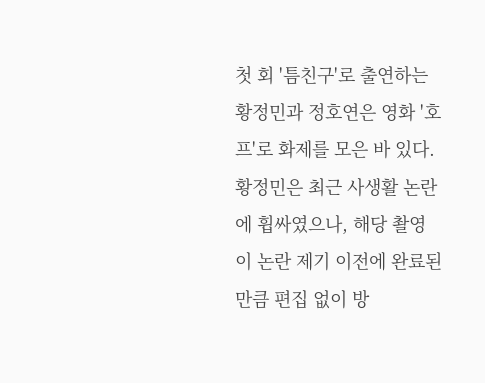첫 회 '틈친구'로 출연하는 황정민과 정호연은 영화 '호프'로 화제를 모은 바 있다.
황정민은 최근 사생활 논란에 휩싸였으나, 해당 촬영이 논란 제기 이전에 완료된 만큼 편집 없이 방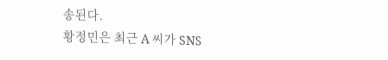송된다.
황정민은 최근 A 씨가 SNS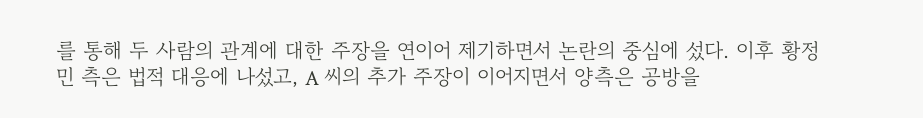를 통해 두 사람의 관계에 대한 주장을 연이어 제기하면서 논란의 중심에 섰다. 이후 황정민 측은 법적 대응에 나섰고, A 씨의 추가 주장이 이어지면서 양측은 공방을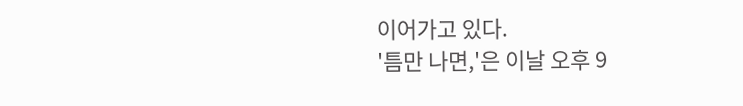이어가고 있다.
'틈만 나면,'은 이날 오후 9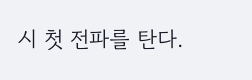시 첫 전파를 탄다.